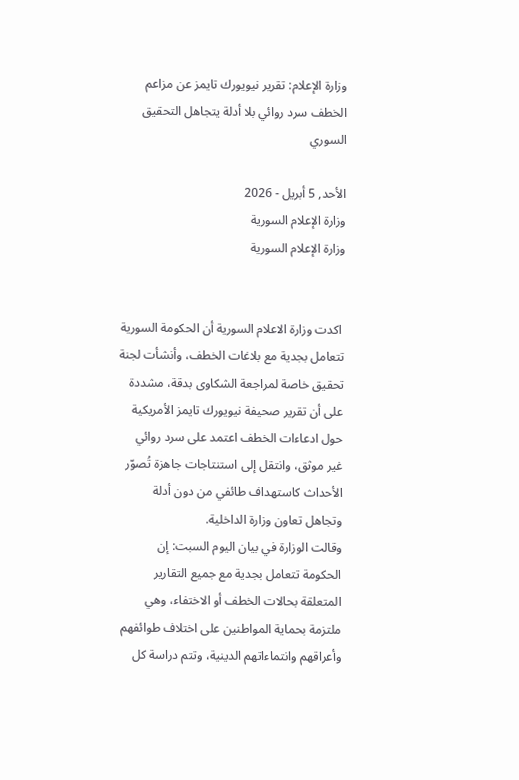وزارة الإعلام: تقرير نيويورك تايمز عن مزاعم الخطف سرد روائي بلا أدلة يتجاهل التحقيق السوري

الأحد, 5 أبريل - 2026
وزارة الإعلام السورية
وزارة الإعلام السورية


 اكدت وزارة الاعلام السورية أن الحكومة السورية تتعامل بجدية مع بلاغات الخطف، وأنشأت لجنة تحقيق خاصة لمراجعة الشكاوى بدقة، مشددة على أن تقرير صحيفة نيويورك تايمز الأمريكية حول ادعاءات الخطف اعتمد على سرد روائي غير موثق، وانتقل إلى استنتاجات جاهزة تُصوّر الأحداث كاستهداف طائفي من دون أدلة وتجاهل تعاون وزارة الداخلية.
وقالت الوزارة في بيان اليوم السبت: إن الحكومة تتعامل بجدية مع جميع التقارير المتعلقة بحالات الخطف أو الاختفاء، وهي ملتزمة بحماية المواطنين على اختلاف طوائفهم وأعراقهم وانتماءاتهم الدينية، وتتم دراسة كل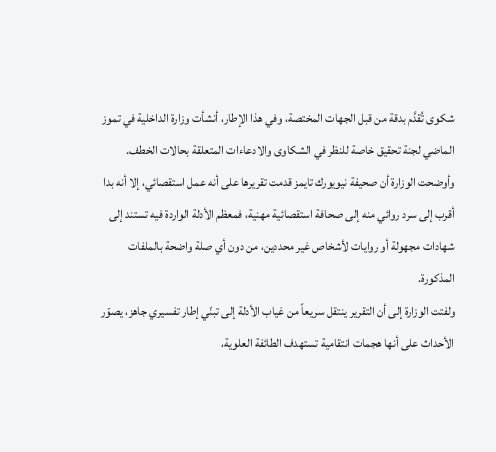شكوى تُقدَّم بدقة من قبل الجهات المختصة، وفي هذا الإطار، أنشأت وزارة الداخلية في تموز الماضي لجنة تحقيق خاصة للنظر في الشكاوى والادعاءات المتعلقة بحالات الخطف.
وأوضحت الوزارة أن صحيفة نيويورك تايمز قدمت تقريرها على أنه عمل استقصائي، إلا أنه بدا أقرب إلى سرد روائي منه إلى صحافة استقصائية مهنية، فمعظم الأدلة الواردة فيه تستند إلى شهادات مجهولة أو روايات لأشخاص غير محددين، من دون أي صلة واضحة بالملفات المذكورة.
ولفتت الوزارة إلى أن التقرير ينتقل سريعاً من غياب الأدلة إلى تبنّي إطار تفسيري جاهز، يصوّر الأحداث على أنها هجمات انتقامية تستهدف الطائفة العلوية،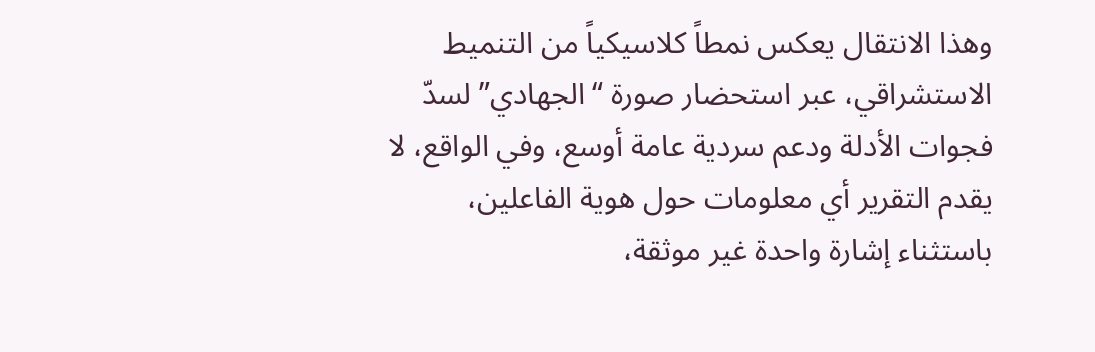وهذا الانتقال يعكس نمطاً كلاسيكياً من التنميط الاستشراقي، عبر استحضار صورة “الجهادي” لسدّ فجوات الأدلة ودعم سردية عامة أوسع، وفي الواقع، لا يقدم التقرير أي معلومات حول هوية الفاعلين، باستثناء إشارة واحدة غير موثقة،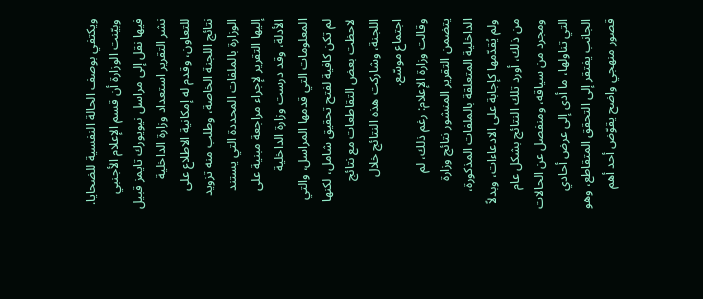ويكتفي بوصف الحالة النفسية للضحايا.
وبيّنت الوزارة أن قسم الإعلام الأجنبي فيها نقل إلى مراسل نيويورك تايمز قبيل نشر التقرير استعداد وزارة الداخلية للتعاون، وقدم له إمكانية الاطلاع على نتائج اللجنة الخاصة، وطلب منه تزويد الوزارة بالملفات المحددة التي يستند إليها التقرير لإجراء مراجعة مبنية على الأدلة، وقد درست وزارة الداخلية المعلومات التي قدمها المراسل، والتي لم تكن كافية لفتح تحقيق شامل، لكنها لاحظت بعض التقاطعات مع نتائج اللجنة، وشاركت هذه النتائج خلال اجتماع موسّع.
وقالت وزارة الإعلام: رغم ذلك، لم يتضمن التقرير المنشور نتائج وزارة الداخلية المتعلقة بالملفات المذكورة، ولم يُقدّمها كإجابة على الادعاءات، وبدلاً من ذلك، أورد تلك النتائج بشكل عام ومجرد من سياقه، ومنفصل عن الحالات التي تناولها، ما أدى إلى عرض أحادي الجانب يفتقر إلى التحقق المتقاطع، وهو قصور منهجي واضح يقوّض أحد أهم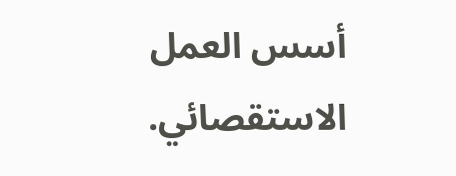أسس العمل الاستقصائي.